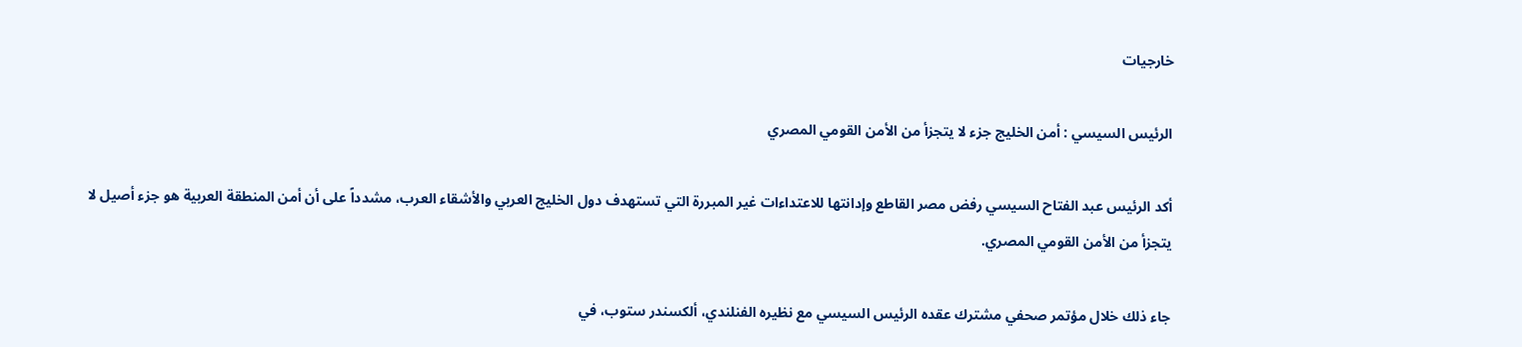خارجيات

الرئيس السيسي : أمن الخليج جزء لا يتجزأ من الأمن القومي المصري

أكد الرئيس عبد الفتاح السيسي رفض مصر القاطع وإدانتها للاعتداءات غير المبررة التي تستهدف دول الخليج العربي والأشقاء العرب، مشدداً على أن أمن المنطقة العربية هو جزء أصيل لا يتجزأ من الأمن القومي المصري.

جاء ذلك خلال مؤتمر صحفي مشترك عقده الرئيس السيسي مع نظيره الفنلندي، ألكسندر ستوب، في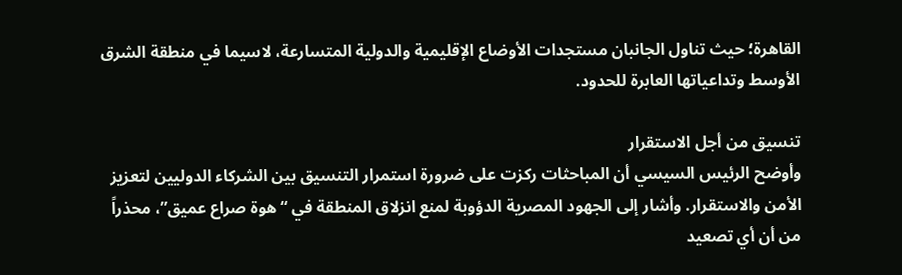القاهرة؛ حيث تناول الجانبان مستجدات الأوضاع الإقليمية والدولية المتسارعة، لاسيما في منطقة الشرق الأوسط وتداعياتها العابرة للحدود.

تنسيق من أجل الاستقرار
وأوضح الرئيس السيسي أن المباحثات ركزت على ضرورة استمرار التنسيق بين الشركاء الدوليين لتعزيز الأمن والاستقرار. وأشار إلى الجهود المصرية الدؤوبة لمنع انزلاق المنطقة في “هوة صراع عميق”، محذراً من أن أي تصعيد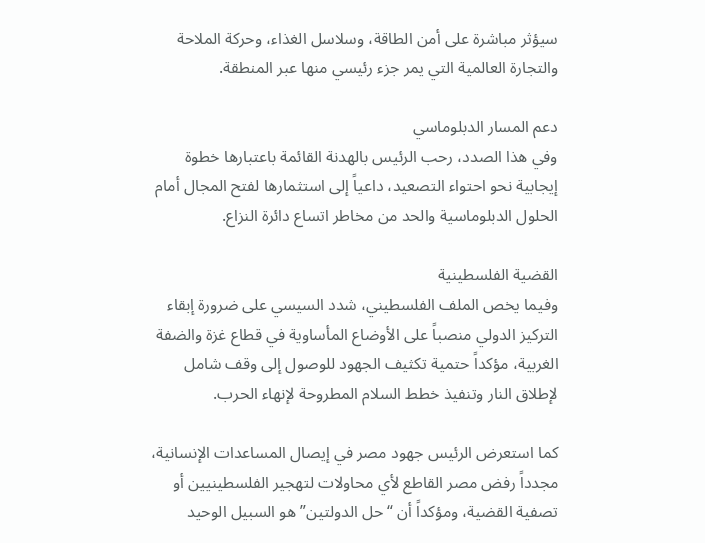سيؤثر مباشرة على أمن الطاقة، وسلاسل الغذاء، وحركة الملاحة والتجارة العالمية التي يمر جزء رئيسي منها عبر المنطقة.

دعم المسار الدبلوماسي
وفي هذا الصدد، رحب الرئيس بالهدنة القائمة باعتبارها خطوة إيجابية نحو احتواء التصعيد، داعياً إلى استثمارها لفتح المجال أمام الحلول الدبلوماسية والحد من مخاطر اتساع دائرة النزاع.

القضية الفلسطينية
وفيما يخص الملف الفلسطيني، شدد السيسي على ضرورة إبقاء التركيز الدولي منصباً على الأوضاع المأساوية في قطاع غزة والضفة الغربية، مؤكداً حتمية تكثيف الجهود للوصول إلى وقف شامل لإطلاق النار وتنفيذ خطط السلام المطروحة لإنهاء الحرب.

كما استعرض الرئيس جهود مصر في إيصال المساعدات الإنسانية، مجدداً رفض مصر القاطع لأي محاولات لتهجير الفلسطينيين أو تصفية القضية، ومؤكداً أن “حل الدولتين” هو السبيل الوحيد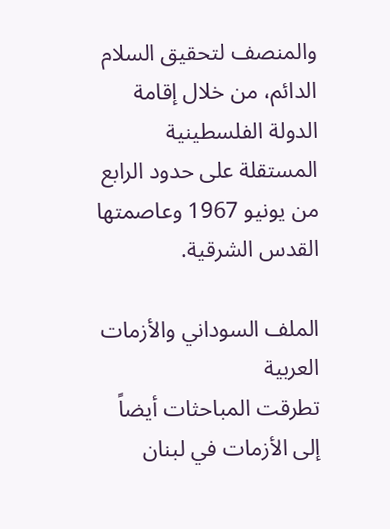والمنصف لتحقيق السلام الدائم، من خلال إقامة الدولة الفلسطينية المستقلة على حدود الرابع من يونيو 1967 وعاصمتها القدس الشرقية.

الملف السوداني والأزمات العربية
تطرقت المباحثات أيضاً إلى الأزمات في لبنان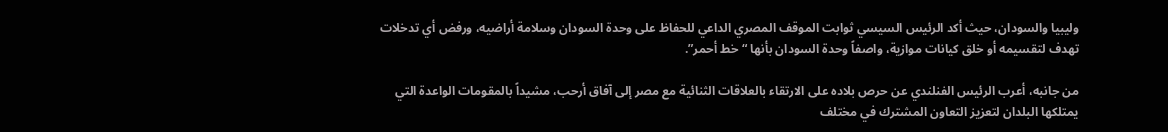وليبيا والسودان، حيث أكد الرئيس السيسي ثوابت الموقف المصري الداعي للحفاظ على وحدة السودان وسلامة أراضيه، ورفض أي تدخلات تهدف لتقسيمه أو خلق كيانات موازية، واصفاً وحدة السودان بأنها “خط أحمر”.

من جانبه، أعرب الرئيس الفنلندي عن حرص بلاده على الارتقاء بالعلاقات الثنائية مع مصر إلى آفاق أرحب، مشيداً بالمقومات الواعدة التي يمتلكها البلدان لتعزيز التعاون المشترك في مختلف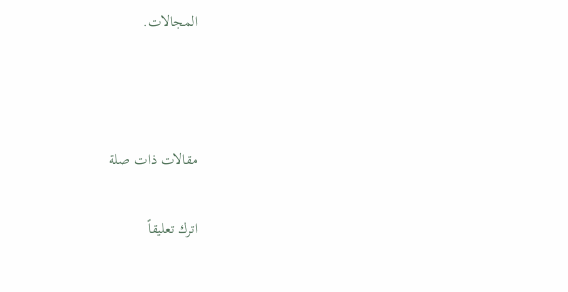المجالات.



مقالات ذات صلة

اترك تعليقاً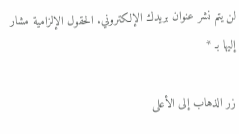لن يتم نشر عنوان بريدك الإلكتروني. الحقول الإلزامية مشار إليها بـ *

زر الذهاب إلى الأعلى